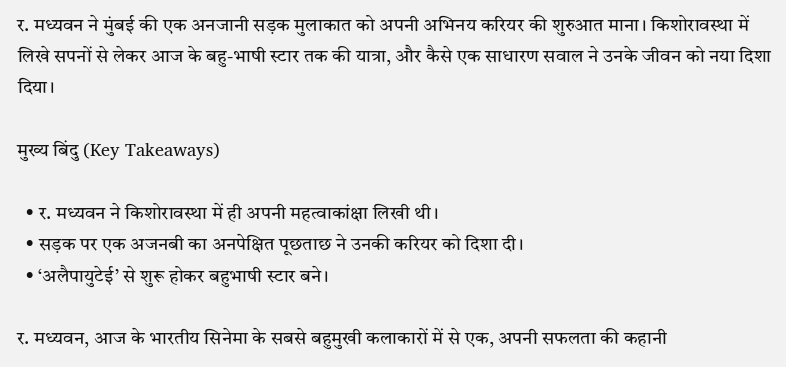र. मध्यवन ने मुंबई की एक अनजानी सड़क मुलाकात को अपनी अभिनय करियर की शुरुआत माना। किशोरावस्था में लिखे सपनों से लेकर आज के बहु-भाषी स्टार तक की यात्रा, और कैसे एक साधारण सवाल ने उनके जीवन को नया दिशा दिया।

मुख्य बिंदु (Key Takeaways)

  • र. मध्यवन ने किशोरावस्था में ही अपनी महत्वाकांक्षा लिखी थी।
  • सड़क पर एक अजनबी का अनपेक्षित पूछताछ ने उनकी करियर को दिशा दी।
  • ‘अलैपायुटेई’ से शुरू होकर बहुभाषी स्टार बने।

र. मध्यवन, आज के भारतीय सिनेमा के सबसे बहुमुखी कलाकारों में से एक, अपनी सफलता की कहानी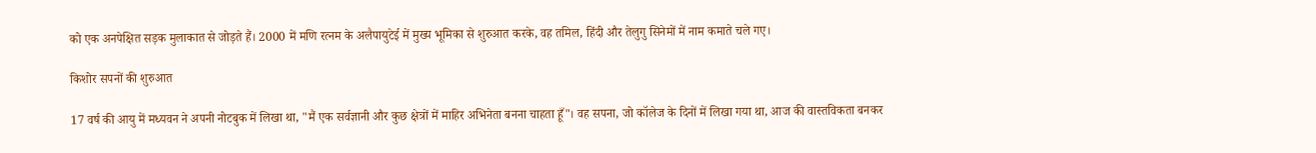को एक अनपेक्षित सड़क मुलाकात से जोड़ते हैं। 2000 में मणि रत्नम के अलैपायुटेई में मुख्य भूमिका से शुरुआत करके, वह तमिल, हिंदी और तेलुगु सिनेमों में नाम कमाते चले गए।

किशोर सपनों की शुरुआत

17 वर्ष की आयु में मध्यवन ने अपनी नोटबुक में लिखा था, "मैं एक सर्वज्ञानी और कुछ क्षेत्रों में माहिर अभिनेता बनना चाहता हूँ"। वह सपना, जो कॉलेज के दिनों में लिखा गया था, आज की वास्तविकता बनकर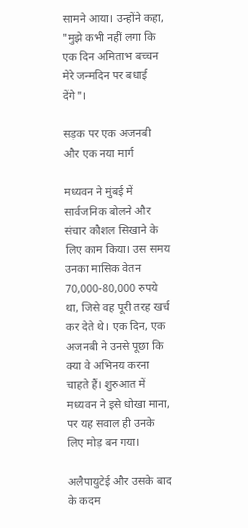सामने आया। उन्होंने कहा, "मुझे कभी नहीं लगा कि एक दिन अमिताभ बच्चन मेरे जन्मदिन पर बधाई देंगे"।

सड़क पर एक अजनबी और एक नया मार्ग

मध्यवन ने मुंबई में सार्वजनिक बोलने और संचार कौशल सिखाने के लिए काम किया। उस समय उनका मासिक वेतन 70,000-80,000 रुपये था, जिसे वह पूरी तरह खर्च कर देते थे। एक दिन, एक अजनबी ने उनसे पूछा कि क्या वे अभिनय करना चाहते हैं। शुरुआत में मध्यवन ने इसे धोखा माना, पर यह सवाल ही उनके लिए मोड़ बन गया।

अलैपायुटेई और उसके बाद के कदम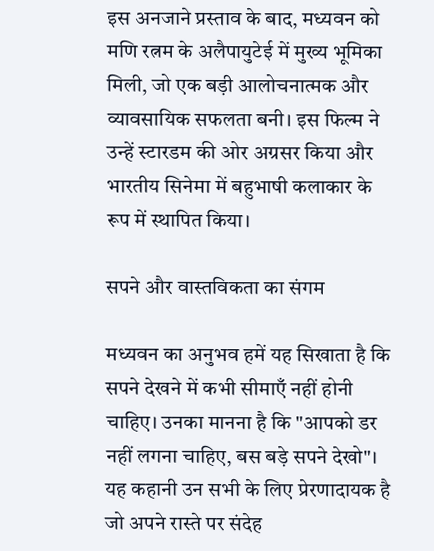इस अनजाने प्रस्ताव के बाद, मध्यवन को मणि रत्नम के अलैपायुटेई में मुख्य भूमिका मिली, जो एक बड़ी आलोचनात्मक और व्यावसायिक सफलता बनी। इस फिल्म ने उन्हें स्टारडम की ओर अग्रसर किया और भारतीय सिनेमा में बहुभाषी कलाकार के रूप में स्थापित किया।

सपने और वास्तविकता का संगम

मध्यवन का अनुभव हमें यह सिखाता है कि सपने देखने में कभी सीमाएँ नहीं होनी चाहिए। उनका मानना है कि "आपको डर नहीं लगना चाहिए, बस बड़े सपने देखो"। यह कहानी उन सभी के लिए प्रेरणादायक है जो अपने रास्ते पर संदेह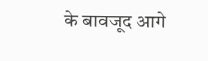के बावजूद आगे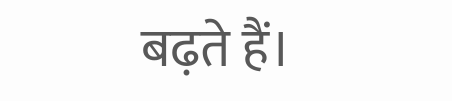बढ़ते हैं।